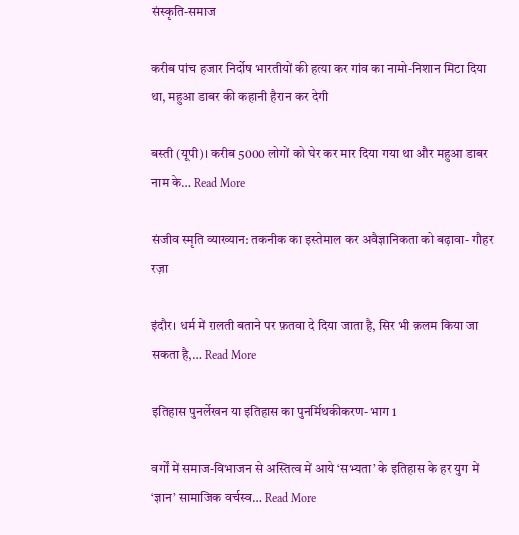संस्कृति-समाज

करीब पांच हजार निर्दोष भारतीयों की हत्या कर गांव का नामो-निशान मिटा दिया था, महुआ डाबर की कहानी हैरान कर देगी

बस्ती (यूपी)। करीब 5000 लोगों को घेर कर मार दिया गया था और महुआ डाबर नाम के… Read More

संजीव स्मृति व्याख्यान: तकनीक का इस्तेमाल कर अवैज्ञानिकता को बढ़ावा- गौहर रज़ा

इंदौर। धर्म में ग़लती बताने पर फ़तवा दे दिया जाता है, सिर भी क़लम किया जा सकता है,… Read More

इतिहास पुनर्लेखन या इतिहास का पुनर्मिथकीकरण- भाग 1

वर्गों में समाज-विभाजन से अस्तित्व में आये ‘सभ्यता’ के इतिहास के हर युग में ‘ज्ञान’ सामाजिक वर्चस्व… Read More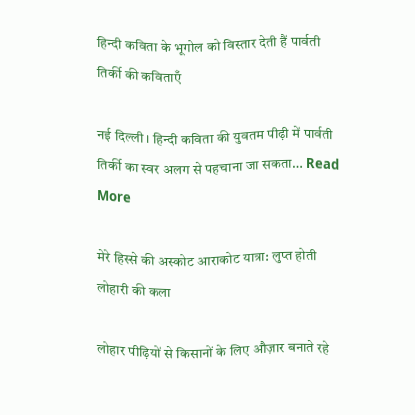हिन्दी कविता के भूगोल को विस्तार देती हैं पार्वती तिर्की की कविताएँ

नई दिल्ली। हिन्दी कविता की युवतम पीढ़ी में पार्वती तिर्की का स्वर अलग से पहचाना जा सकता… Read More

मेरे हिस्से की अस्कोट आराकोट यात्रा: लुप्त होती लोहारी की कला

लोहार पीढ़ियों से किसानों के लिए औज़ार बनाते रहे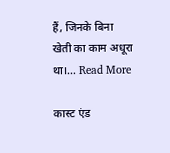हैं, जिनके बिना खेती का काम अधूरा था।… Read More

कास्ट एंड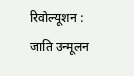रिवोल्यूशन : जाति उन्मूलन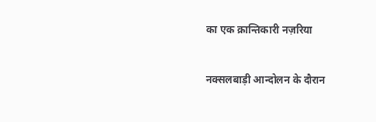का एक क्रान्तिकारी नज़रिया

नक्सलबाड़ी आन्दोलन के दौरान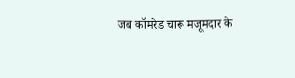जब कॉमरेड चारू मजूमदार के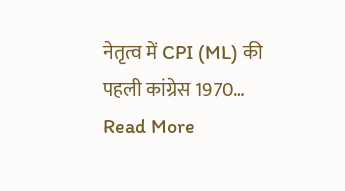नेतृत्व में CPI (ML) की पहली कांग्रेस 1970… Read More